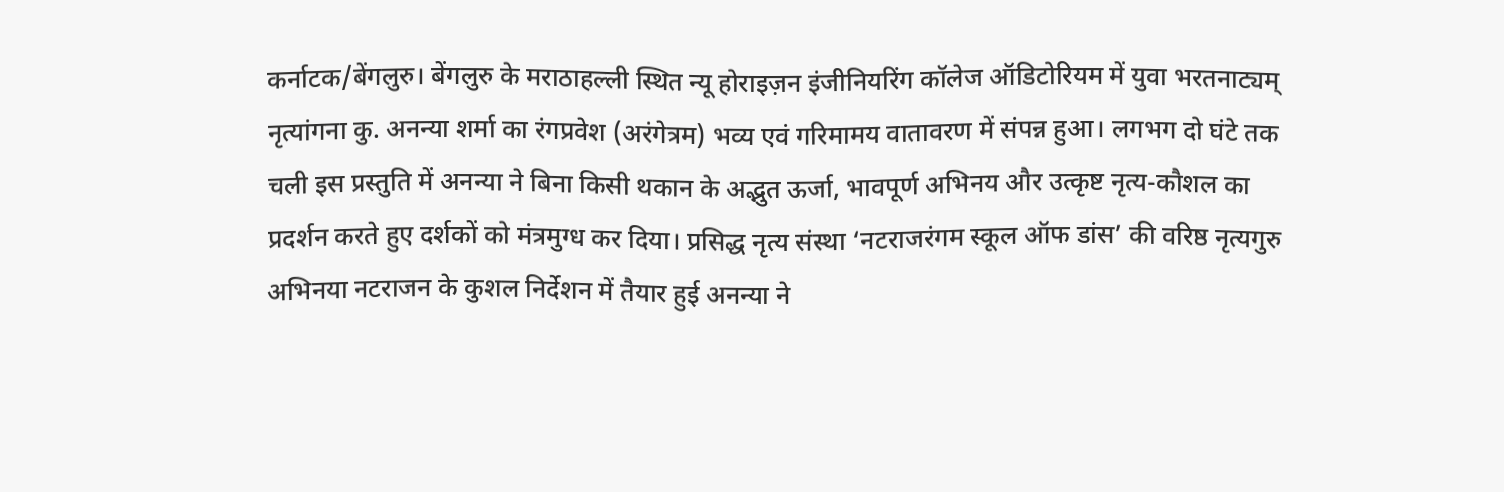कर्नाटक/बेंगलुरु। बेंगलुरु के मराठाहल्ली स्थित न्यू होराइज़न इंजीनियरिंग कॉलेज ऑडिटोरियम में युवा भरतनाट्यम् नृत्यांगना कु. अनन्या शर्मा का रंगप्रवेश (अरंगेत्रम) भव्य एवं गरिमामय वातावरण में संपन्न हुआ। लगभग दो घंटे तक चली इस प्रस्तुति में अनन्या ने बिना किसी थकान के अद्भुत ऊर्जा, भावपूर्ण अभिनय और उत्कृष्ट नृत्य-कौशल का प्रदर्शन करते हुए दर्शकों को मंत्रमुग्ध कर दिया। प्रसिद्ध नृत्य संस्था ‘नटराजरंगम स्कूल ऑफ डांस’ की वरिष्ठ नृत्यगुरु अभिनया नटराजन के कुशल निर्देशन में तैयार हुई अनन्या ने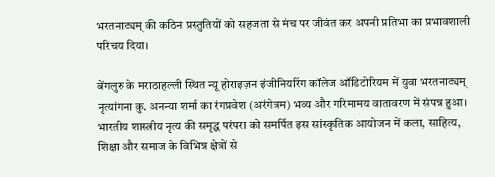भरतनाट्यम् की कठिन प्रस्तुतियों को सहजता से मंच पर जीवंत कर अपनी प्रतिभा का प्रभावशाली परिचय दिया।

बेंगलुरु के मराठाहल्ली स्थित न्यू होराइज़न इंजीनियरिंग कॉलेज ऑडिटोरियम में युवा भरतनाट्यम् नृत्यांगना कु. अनन्या शर्मा का रंगप्रवेश (अरंगेत्रम) भव्य और गरिमामय वातावरण में संपन्न हुआ। भारतीय शास्त्रीय नृत्य की समृद्ध परंपरा को समर्पित इस सांस्कृतिक आयोजन में कला, साहित्य, शिक्षा और समाज के विभिन्न क्षेत्रों से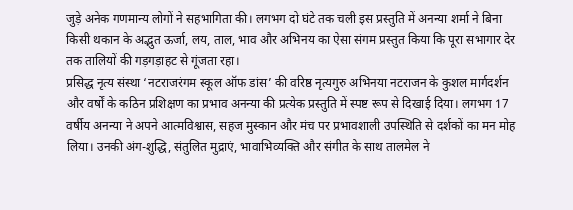जुड़े अनेक गणमान्य लोगों ने सहभागिता की। लगभग दो घंटे तक चली इस प्रस्तुति में अनन्या शर्मा ने बिना किसी थकान के अद्भुत ऊर्जा, लय, ताल, भाव और अभिनय का ऐसा संगम प्रस्तुत किया कि पूरा सभागार देर तक तालियों की गड़गड़ाहट से गूंजता रहा।
प्रसिद्ध नृत्य संस्था ‘नटराजरंगम स्कूल ऑफ डांस’ की वरिष्ठ नृत्यगुरु अभिनया नटराजन के कुशल मार्गदर्शन और वर्षों के कठिन प्रशिक्षण का प्रभाव अनन्या की प्रत्येक प्रस्तुति में स्पष्ट रूप से दिखाई दिया। लगभग 17 वर्षीय अनन्या ने अपने आत्मविश्वास, सहज मुस्कान और मंच पर प्रभावशाली उपस्थिति से दर्शकों का मन मोह लिया। उनकी अंग-शुद्धि, संतुलित मुद्राएं, भावाभिव्यक्ति और संगीत के साथ तालमेल ने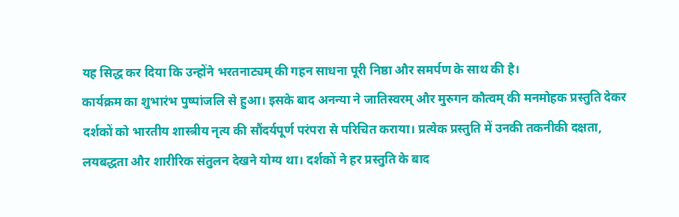यह सिद्ध कर दिया कि उन्होंने भरतनाट्यम् की गहन साधना पूरी निष्ठा और समर्पण के साथ की है।
कार्यक्रम का शुभारंभ पुष्पांजलि से हुआ। इसके बाद अनन्या ने जातिस्वरम् और मुरुगन कौत्वम् की मनमोहक प्रस्तुति देकर दर्शकों को भारतीय शास्त्रीय नृत्य की सौंदर्यपूर्ण परंपरा से परिचित कराया। प्रत्येक प्रस्तुति में उनकी तकनीकी दक्षता, लयबद्धता और शारीरिक संतुलन देखने योग्य था। दर्शकों ने हर प्रस्तुति के बाद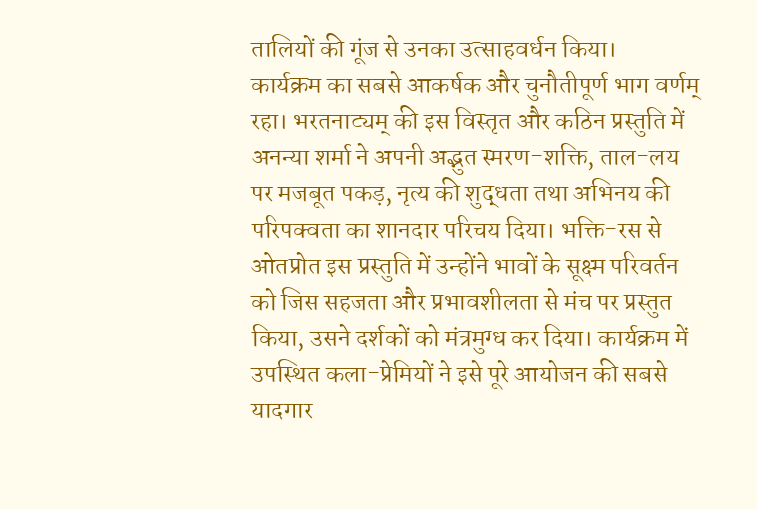तालियों की गूंज से उनका उत्साहवर्धन किया।
कार्यक्रम का सबसे आकर्षक और चुनौतीपूर्ण भाग वर्णम् रहा। भरतनाट्यम् की इस विस्तृत और कठिन प्रस्तुति में अनन्या शर्मा ने अपनी अद्भुत स्मरण-शक्ति, ताल-लय पर मजबूत पकड़, नृत्य की शुद्धता तथा अभिनय की परिपक्वता का शानदार परिचय दिया। भक्ति-रस से ओतप्रोत इस प्रस्तुति में उन्होंने भावों के सूक्ष्म परिवर्तन को जिस सहजता और प्रभावशीलता से मंच पर प्रस्तुत किया, उसने दर्शकों को मंत्रमुग्ध कर दिया। कार्यक्रम में उपस्थित कला-प्रेमियों ने इसे पूरे आयोजन की सबसे यादगार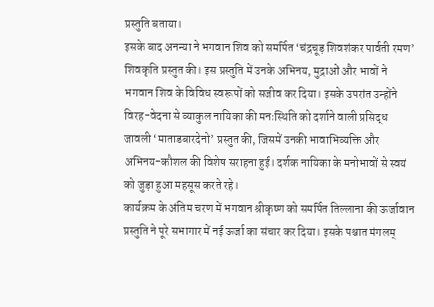प्रस्तुति बताया।
इसके बाद अनन्या ने भगवान शिव को समर्पित ‘चंद्रचूड़ शिवशंकर पार्वती रमण’ शिवकृति प्रस्तुत की। इस प्रस्तुति में उनके अभिनय, मुद्राओं और भावों ने भगवान शिव के विविध स्वरूपों को सजीव कर दिया। इसके उपरांत उन्होंने विरह-वेदना से व्याकुल नायिका की मनःस्थिति को दर्शाने वाली प्रसिद्ध जावली ‘माताडबारदेनो’ प्रस्तुत की, जिसमें उनकी भावाभिव्यक्ति और अभिनय-कौशल की विशेष सराहना हुई। दर्शक नायिका के मनोभावों से स्वयं को जुड़ा हुआ महसूस करते रहे।
कार्यक्रम के अंतिम चरण में भगवान श्रीकृष्ण को समर्पित तिल्लाना की ऊर्जावान प्रस्तुति ने पूरे सभागार में नई ऊर्जा का संचार कर दिया। इसके पश्चात मंगलम्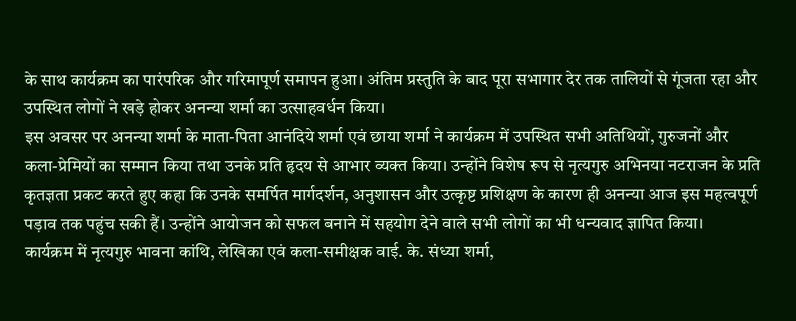के साथ कार्यक्रम का पारंपरिक और गरिमापूर्ण समापन हुआ। अंतिम प्रस्तुति के बाद पूरा सभागार देर तक तालियों से गूंजता रहा और उपस्थित लोगों ने खड़े होकर अनन्या शर्मा का उत्साहवर्धन किया।
इस अवसर पर अनन्या शर्मा के माता-पिता आनंदिये शर्मा एवं छाया शर्मा ने कार्यक्रम में उपस्थित सभी अतिथियों, गुरुजनों और कला-प्रेमियों का सम्मान किया तथा उनके प्रति हृदय से आभार व्यक्त किया। उन्होंने विशेष रूप से नृत्यगुरु अभिनया नटराजन के प्रति कृतज्ञता प्रकट करते हुए कहा कि उनके समर्पित मार्गदर्शन, अनुशासन और उत्कृष्ट प्रशिक्षण के कारण ही अनन्या आज इस महत्वपूर्ण पड़ाव तक पहुंच सकी हैं। उन्होंने आयोजन को सफल बनाने में सहयोग देने वाले सभी लोगों का भी धन्यवाद ज्ञापित किया।
कार्यक्रम में नृत्यगुरु भावना कांथि, लेखिका एवं कला-समीक्षक वाई. के. संध्या शर्मा,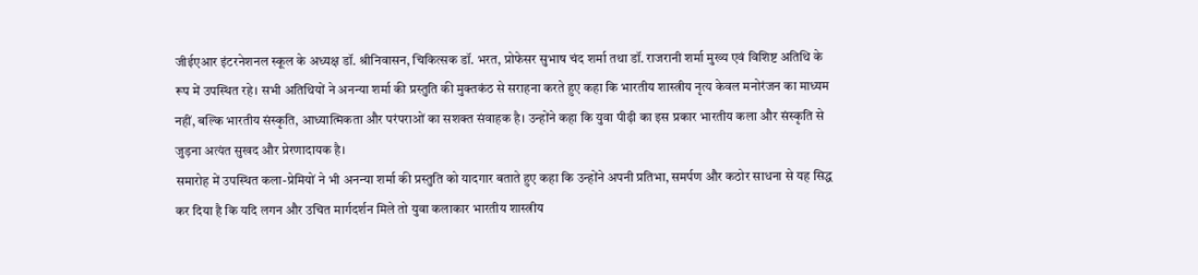जीईएआर इंटरनेशनल स्कूल के अध्यक्ष डॉ. श्रीनिवासन, चिकित्सक डॉ. भरत, प्रोफेसर सुभाष चंद शर्मा तथा डॉ. राजरानी शर्मा मुख्य एवं विशिष्ट अतिथि के रूप में उपस्थित रहे। सभी अतिथियों ने अनन्या शर्मा की प्रस्तुति की मुक्तकंठ से सराहना करते हुए कहा कि भारतीय शास्त्रीय नृत्य केवल मनोरंजन का माध्यम नहीं, बल्कि भारतीय संस्कृति, आध्यात्मिकता और परंपराओं का सशक्त संवाहक है। उन्होंने कहा कि युवा पीढ़ी का इस प्रकार भारतीय कला और संस्कृति से जुड़ना अत्यंत सुखद और प्रेरणादायक है।
समारोह में उपस्थित कला-प्रेमियों ने भी अनन्या शर्मा की प्रस्तुति को यादगार बताते हुए कहा कि उन्होंने अपनी प्रतिभा, समर्पण और कठोर साधना से यह सिद्ध कर दिया है कि यदि लगन और उचित मार्गदर्शन मिले तो युवा कलाकार भारतीय शास्त्रीय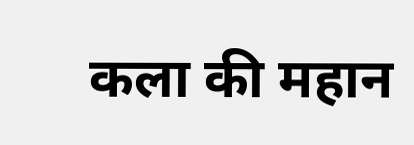कला की महान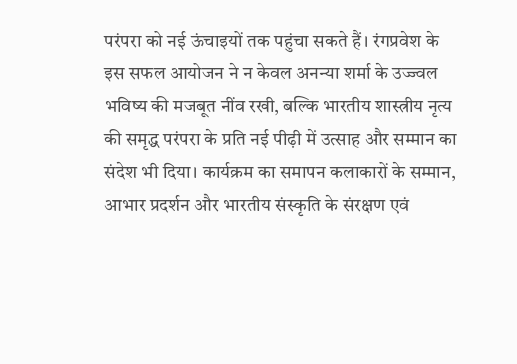परंपरा को नई ऊंचाइयों तक पहुंचा सकते हैं। रंगप्रवेश के इस सफल आयोजन ने न केवल अनन्या शर्मा के उज्ज्वल भविष्य की मजबूत नींव रखी, बल्कि भारतीय शास्त्रीय नृत्य की समृद्ध परंपरा के प्रति नई पीढ़ी में उत्साह और सम्मान का संदेश भी दिया। कार्यक्रम का समापन कलाकारों के सम्मान, आभार प्रदर्शन और भारतीय संस्कृति के संरक्षण एवं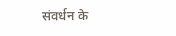संवर्धन के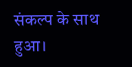संकल्प के साथ हुआ।